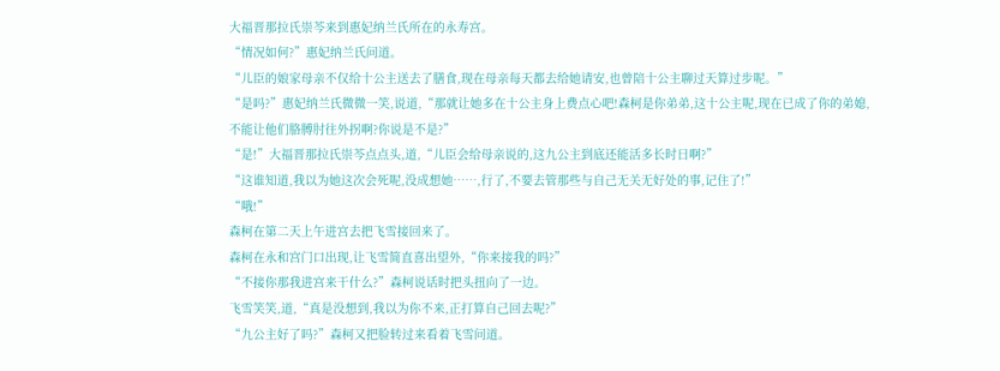大福晋那拉氏崇芩来到惠妃纳兰氏所在的永寿宫。
“情况如何?”惠妃纳兰氏问道。
“儿臣的娘家母亲不仅给十公主送去了膳食,现在母亲每天都去给她请安,也曾陪十公主聊过天算过步呢。”
“是吗?”惠妃纳兰氏微微一笑,说道,“那就让她多在十公主身上费点心吧!森柯是你弟弟,这十公主呢,现在已成了你的弟媳,不能让他们胳膊肘往外拐啊?你说是不是?”
“是!”大福晋那拉氏崇芩点点头,道,“儿臣会给母亲说的,这九公主到底还能活多长时日啊?”
“这谁知道,我以为她这次会死呢,没成想她……,行了,不要去管那些与自己无关无好处的事,记住了!”
“哦!”
森柯在第二天上午进宫去把飞雪接回来了。
森柯在永和宫门口出现,让飞雪简直喜出望外,“你来接我的吗?”
“不接你那我进宫来干什么?”森柯说话时把头扭向了一边。
飞雪笑笑,道,“真是没想到,我以为你不来,正打算自己回去呢?”
“九公主好了吗?”森柯又把脸转过来看着飞雪问道。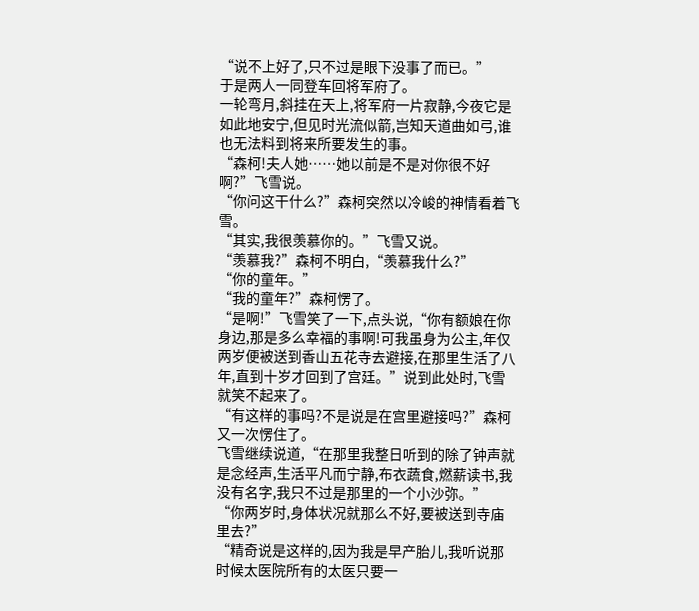“说不上好了,只不过是眼下没事了而已。”
于是两人一同登车回将军府了。
一轮弯月,斜挂在天上,将军府一片寂静,今夜它是如此地安宁,但见时光流似箭,岂知天道曲如弓,谁也无法料到将来所要发生的事。
“森柯!夫人她……她以前是不是对你很不好啊?”飞雪说。
“你问这干什么?”森柯突然以冷峻的神情看着飞雪。
“其实,我很羡慕你的。”飞雪又说。
“羡慕我?”森柯不明白,“羡慕我什么?”
“你的童年。”
“我的童年?”森柯愣了。
“是啊!”飞雪笑了一下,点头说,“你有额娘在你身边,那是多么幸福的事啊!可我虽身为公主,年仅两岁便被送到香山五花寺去避接,在那里生活了八年,直到十岁才回到了宫廷。”说到此处时,飞雪就笑不起来了。
“有这样的事吗?不是说是在宫里避接吗?”森柯又一次愣住了。
飞雪继续说道,“在那里我整日听到的除了钟声就是念经声,生活平凡而宁静,布衣蔬食,燃薪读书,我没有名字,我只不过是那里的一个小沙弥。”
“你两岁时,身体状况就那么不好,要被送到寺庙里去?”
“精奇说是这样的,因为我是早产胎儿,我听说那时候太医院所有的太医只要一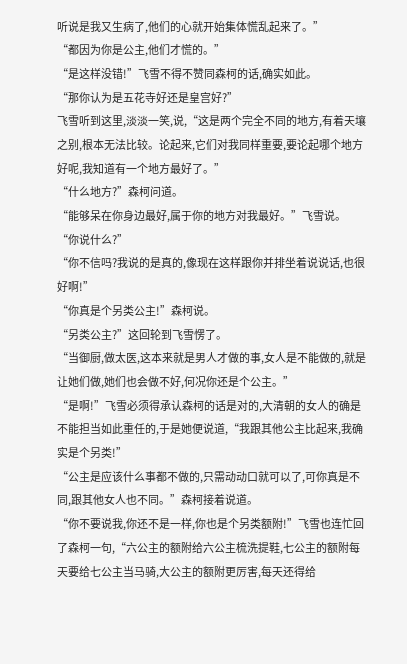听说是我又生病了,他们的心就开始集体慌乱起来了。”
“都因为你是公主,他们才慌的。”
“是这样没错!”飞雪不得不赞同森柯的话,确实如此。
“那你认为是五花寺好还是皇宫好?”
飞雪听到这里,淡淡一笑,说,“这是两个完全不同的地方,有着天壤之别,根本无法比较。论起来,它们对我同样重要,要论起哪个地方好呢,我知道有一个地方最好了。”
“什么地方?”森柯问道。
“能够呆在你身边最好,属于你的地方对我最好。”飞雪说。
“你说什么?”
“你不信吗?我说的是真的,像现在这样跟你并排坐着说说话,也很好啊!”
“你真是个另类公主!”森柯说。
“另类公主?”这回轮到飞雪愣了。
“当御厨,做太医,这本来就是男人才做的事,女人是不能做的,就是让她们做,她们也会做不好,何况你还是个公主。”
“是啊!”飞雪必须得承认森柯的话是对的,大清朝的女人的确是不能担当如此重任的,于是她便说道,“我跟其他公主比起来,我确实是个另类!”
“公主是应该什么事都不做的,只需动动口就可以了,可你真是不同,跟其他女人也不同。”森柯接着说道。
“你不要说我,你还不是一样,你也是个另类额附!”飞雪也连忙回了森柯一句,“六公主的额附给六公主梳洗提鞋,七公主的额附每天要给七公主当马骑,大公主的额附更厉害,每天还得给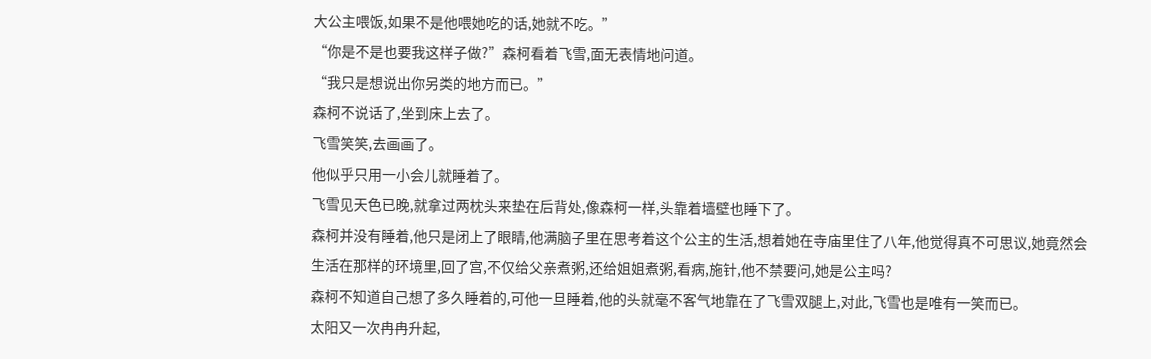大公主喂饭,如果不是他喂她吃的话,她就不吃。”
“你是不是也要我这样子做?”森柯看着飞雪,面无表情地问道。
“我只是想说出你另类的地方而已。”
森柯不说话了,坐到床上去了。
飞雪笑笑,去画画了。
他似乎只用一小会儿就睡着了。
飞雪见天色已晚,就拿过两枕头来垫在后背处,像森柯一样,头靠着墙壁也睡下了。
森柯并没有睡着,他只是闭上了眼睛,他满脑子里在思考着这个公主的生活,想着她在寺庙里住了八年,他觉得真不可思议,她竟然会生活在那样的环境里,回了宫,不仅给父亲煮粥,还给姐姐煮粥,看病,施针,他不禁要问,她是公主吗?
森柯不知道自己想了多久睡着的,可他一旦睡着,他的头就毫不客气地靠在了飞雪双腿上,对此,飞雪也是唯有一笑而已。
太阳又一次冉冉升起,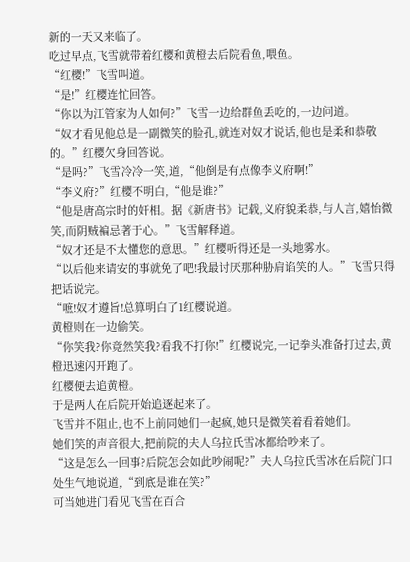新的一天又来临了。
吃过早点,飞雪就带着红樱和黄橙去后院看鱼,喂鱼。
“红樱!”飞雪叫道。
“是!”红樱连忙回答。
“你以为江管家为人如何?”飞雪一边给群鱼丢吃的,一边问道。
“奴才看见他总是一副微笑的脸孔,就连对奴才说话,他也是柔和恭敬的。”红樱欠身回答说。
“是吗?”飞雪冷冷一笑,道,“他倒是有点像李义府啊!”
“李义府?”红樱不明白,“他是谁?”
“他是唐高宗时的奸相。据《新唐书》记载,义府貌柔恭,与人言,嬉怡微笑,而阴贼褊忌著于心。”飞雪解释道。
“奴才还是不太懂您的意思。”红樱听得还是一头地雾水。
“以后他来请安的事就免了吧!我最讨厌那种胁肩谄笑的人。”飞雪只得把话说完。
“嗻!奴才遵旨!总算明白了1红樱说道。
黄橙则在一边偷笑。
“你笑我?你竟然笑我?看我不打你!”红樱说完,一记拳头准备打过去,黄橙迅速闪开跑了。
红樱便去追黄橙。
于是两人在后院开始追逐起来了。
飞雪并不阻止,也不上前同她们一起疯,她只是微笑着看着她们。
她们笑的声音很大,把前院的夫人乌拉氏雪冰都给吵来了。
“这是怎么一回事?后院怎会如此吵闹呢?”夫人乌拉氏雪冰在后院门口处生气地说道,“到底是谁在笑?”
可当她进门看见飞雪在百合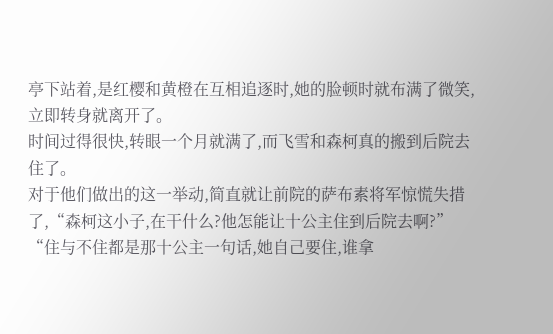亭下站着,是红樱和黄橙在互相追逐时,她的脸顿时就布满了微笑,立即转身就离开了。
时间过得很快,转眼一个月就满了,而飞雪和森柯真的搬到后院去住了。
对于他们做出的这一举动,简直就让前院的萨布素将军惊慌失措了,“森柯这小子,在干什么?他怎能让十公主住到后院去啊?”
“住与不住都是那十公主一句话,她自己要住,谁拿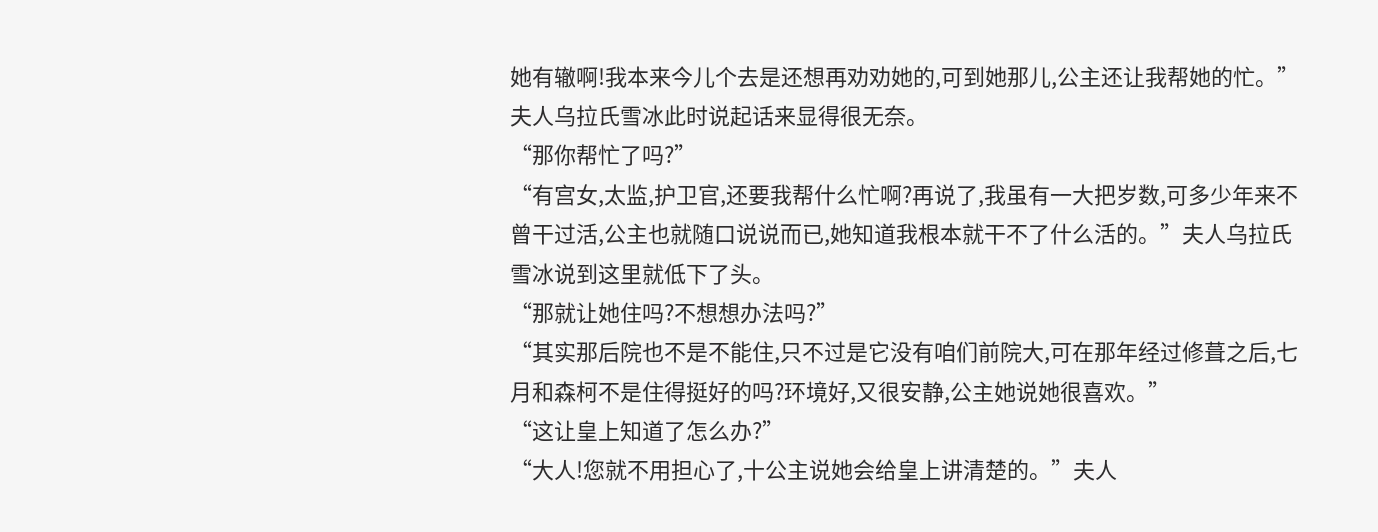她有辙啊!我本来今儿个去是还想再劝劝她的,可到她那儿,公主还让我帮她的忙。”夫人乌拉氏雪冰此时说起话来显得很无奈。
“那你帮忙了吗?”
“有宫女,太监,护卫官,还要我帮什么忙啊?再说了,我虽有一大把岁数,可多少年来不曾干过活,公主也就随口说说而已,她知道我根本就干不了什么活的。”夫人乌拉氏雪冰说到这里就低下了头。
“那就让她住吗?不想想办法吗?”
“其实那后院也不是不能住,只不过是它没有咱们前院大,可在那年经过修葺之后,七月和森柯不是住得挺好的吗?环境好,又很安静,公主她说她很喜欢。”
“这让皇上知道了怎么办?”
“大人!您就不用担心了,十公主说她会给皇上讲清楚的。”夫人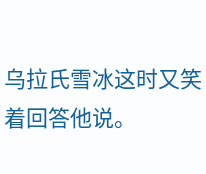乌拉氏雪冰这时又笑着回答他说。